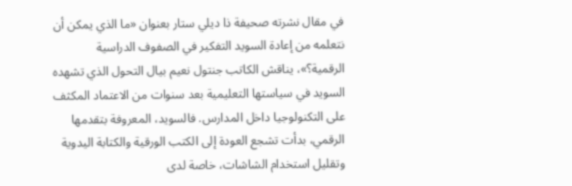في مقال نشرته صحيفة ذا ديلي ستار بعنوان «ما الذي يمكن أن نتعلمه من إعادة السويد التفكير في الصفوف الدراسية الرقمية؟»، يناقش الكاتب جنتول نعيم بيال التحول الذي تشهده السويد في سياستها التعليمية بعد سنوات من الاعتماد المكثف على التكنولوجيا داخل المدارس. فالسويد، المعروفة بتقدمها الرقمي، بدأت تشجع العودة إلى الكتب الورقية والكتابة اليدوية وتقليل استخدام الشاشات، خاصة لدى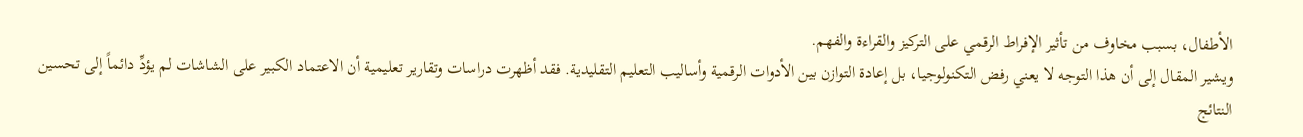الأطفال، بسبب مخاوف من تأثير الإفراط الرقمي على التركيز والقراءة والفهم.
ويشير المقال إلى أن هذا التوجه لا يعني رفض التكنولوجيا، بل إعادة التوازن بين الأدوات الرقمية وأساليب التعليم التقليدية. فقد أظهرت دراسات وتقارير تعليمية أن الاعتماد الكبير على الشاشات لم يؤدِّ دائماً إلى تحسين النتائج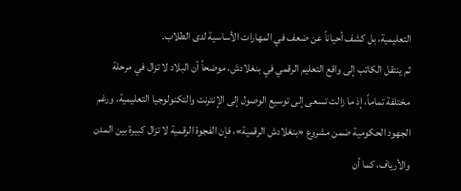التعليمية، بل كشف أحياناً عن ضعف في المهارات الأساسية لدى الطلاب.
ثم ينتقل الكاتب إلى واقع التعليم الرقمي في بنغلادش، موضحاً أن البلاد لا تزال في مرحلة مختلفة تماماً، إذ ما زالت تسعى إلى توسيع الوصول إلى الإنترنت والتكنولوجيا التعليمية. ورغم الجهود الحكومية ضمن مشروع «بنغلادش الرقمية»، فإن الفجوة الرقمية لا تزال كبيرة بين المدن والأرياف، كما أن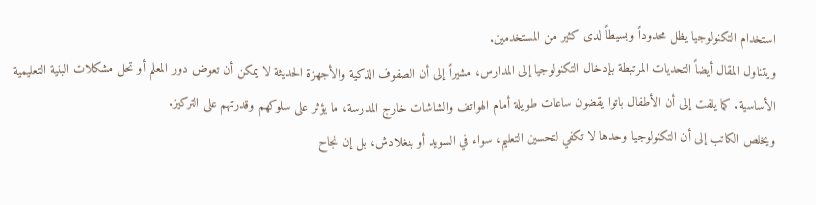استخدام التكنولوجيا يظل محدوداً وبسيطاً لدى كثير من المستخدمين.
ويتناول المقال أيضاً التحديات المرتبطة بإدخال التكنولوجيا إلى المدارس، مشيراً إلى أن الصفوف الذكية والأجهزة الحديثة لا يمكن أن تعوض دور المعلم أو تحل مشكلات البنية التعليمية الأساسية. كما يلفت إلى أن الأطفال باتوا يقضون ساعات طويلة أمام الهواتف والشاشات خارج المدرسة، ما يؤثر على سلوكهم وقدرتهم على التركيز.
ويخلص الكاتب إلى أن التكنولوجيا وحدها لا تكفي لتحسين التعليم، سواء في السويد أو بنغلادش، بل إن نجاح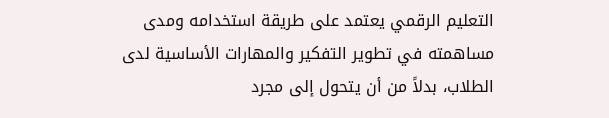التعليم الرقمي يعتمد على طريقة استخدامه ومدى مساهمته في تطوير التفكير والمهارات الأساسية لدى الطلاب، بدلاً من أن يتحول إلى مجرد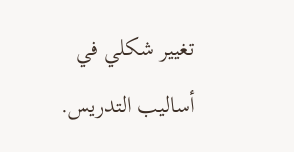تغيير شكلي في أساليب التدريس.